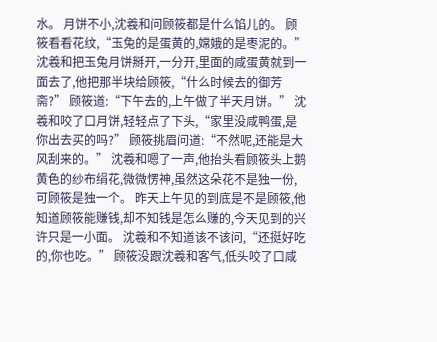水。 月饼不小,沈羲和问顾筱都是什么馅儿的。 顾筱看看花纹,“玉兔的是蛋黄的,嫦娥的是枣泥的。” 沈羲和把玉兔月饼掰开,一分开,里面的咸蛋黄就到一面去了,他把那半块给顾筱,“什么时候去的御芳斋?” 顾筱道:“下午去的,上午做了半天月饼。” 沈羲和咬了口月饼,轻轻点了下头,“家里没咸鸭蛋,是你出去买的吗?” 顾筱挑眉问道:“不然呢,还能是大风刮来的。” 沈羲和嗯了一声,他抬头看顾筱头上鹅黄色的纱布绢花,微微愣神,虽然这朵花不是独一份,可顾筱是独一个。 昨天上午见的到底是不是顾筱,他知道顾筱能赚钱,却不知钱是怎么赚的,今天见到的兴许只是一小面。 沈羲和不知道该不该问,“还挺好吃的,你也吃。” 顾筱没跟沈羲和客气,低头咬了口咸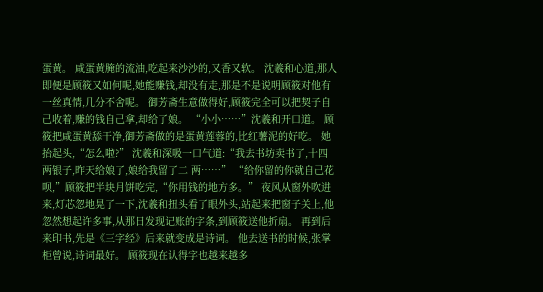蛋黄。 咸蛋黄腌的流油,吃起来沙沙的,又香又软。 沈羲和心道,那人即便是顾筱又如何呢,她能赚钱,却没有走,那是不是说明顾筱对他有一丝真情,几分不舍呢。 御芳斋生意做得好,顾筱完全可以把契子自己收着,赚的钱自己拿,却给了娘。 “小小……”沈羲和开口道。 顾筱把咸蛋黄舔干净,御芳斋做的是蛋黄莲蓉的,比红薯泥的好吃。 她抬起头,“怎么啦?” 沈羲和深吸一口气道:“我去书坊卖书了,十四两银子,昨天给娘了,娘给我留了二 两……” “给你留的你就自己花呗,”顾筱把半块月饼吃完,“你用钱的地方多。” 夜风从窗外吹进来,灯芯忽地晃了一下,沈羲和扭头看了眼外头,站起来把窗子关上,他忽然想起许多事,从那日发现记账的字条,到顾筱送他折扇。 再到后来印书,先是《三字经》后来就变成是诗词。 他去送书的时候,张掌柜曾说,诗词最好。 顾筱现在认得字也越来越多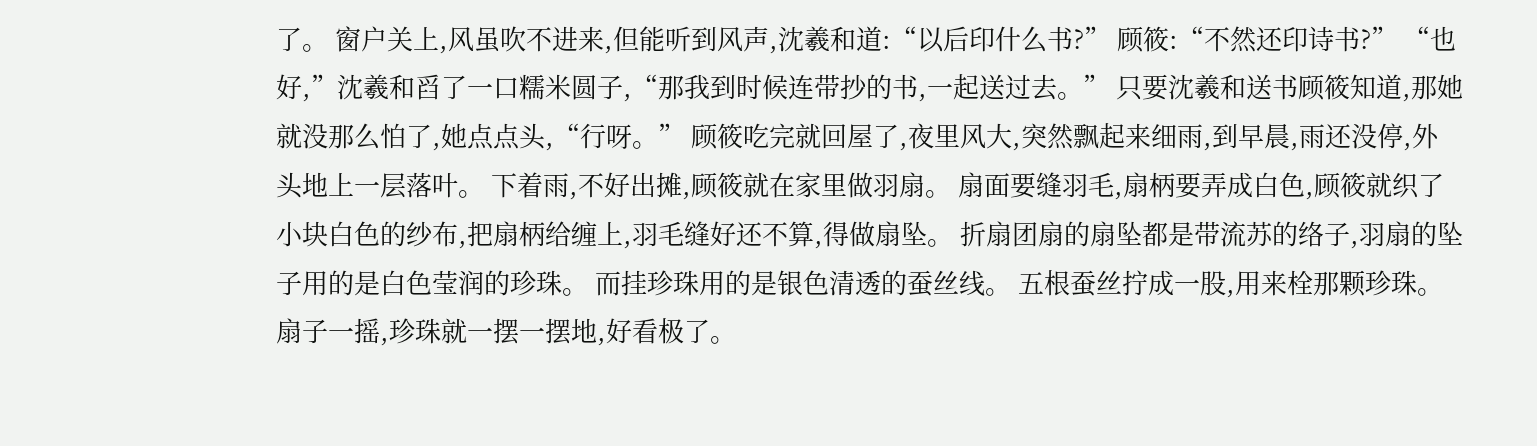了。 窗户关上,风虽吹不进来,但能听到风声,沈羲和道:“以后印什么书?” 顾筱:“不然还印诗书?” “也好,”沈羲和舀了一口糯米圆子,“那我到时候连带抄的书,一起送过去。” 只要沈羲和送书顾筱知道,那她就没那么怕了,她点点头,“行呀。” 顾筱吃完就回屋了,夜里风大,突然飘起来细雨,到早晨,雨还没停,外头地上一层落叶。 下着雨,不好出摊,顾筱就在家里做羽扇。 扇面要缝羽毛,扇柄要弄成白色,顾筱就织了小块白色的纱布,把扇柄给缠上,羽毛缝好还不算,得做扇坠。 折扇团扇的扇坠都是带流苏的络子,羽扇的坠子用的是白色莹润的珍珠。 而挂珍珠用的是银色清透的蚕丝线。 五根蚕丝拧成一股,用来栓那颗珍珠。扇子一摇,珍珠就一摆一摆地,好看极了。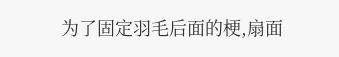为了固定羽毛后面的梗,扇面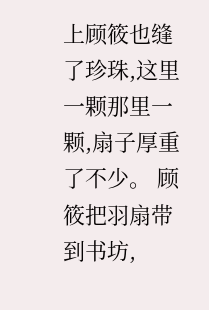上顾筱也缝了珍珠,这里一颗那里一颗,扇子厚重了不少。 顾筱把羽扇带到书坊,